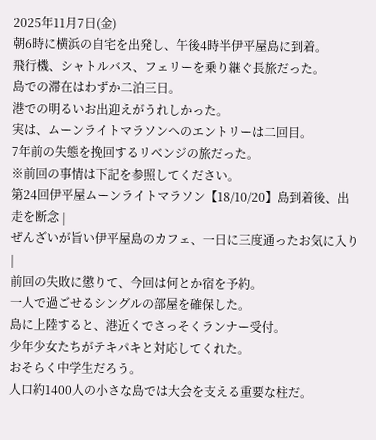2025年11月7日(金)
朝6時に横浜の自宅を出発し、午後4時半伊平屋島に到着。
飛行機、シャトルバス、フェリーを乗り継ぐ長旅だった。
島での滞在はわずか二泊三日。
港での明るいお出迎えがうれしかった。
実は、ムーンライトマラソンへのエントリーは二回目。
7年前の失態を挽回するリベンジの旅だった。
※前回の事情は下記を参照してください。
第24回伊平屋ムーンライトマラソン【18/10/20】島到着後、出走を断念 |
ぜんざいが旨い伊平屋島のカフェ、一日に三度通ったお気に入り |
前回の失敗に懲りて、今回は何とか宿を予約。
一人で過ごせるシングルの部屋を確保した。
島に上陸すると、港近くでさっそくランナー受付。
少年少女たちがテキパキと対応してくれた。
おそらく中学生だろう。
人口約1400人の小さな島では大会を支える重要な柱だ。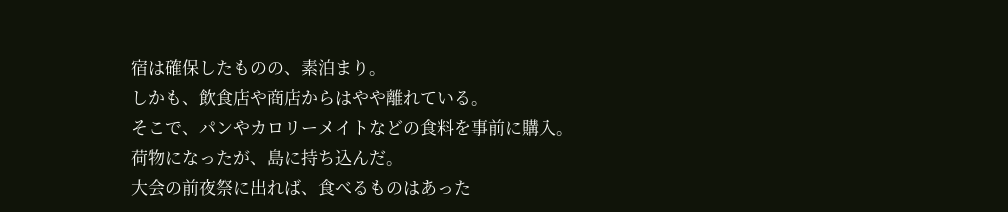宿は確保したものの、素泊まり。
しかも、飲食店や商店からはやや離れている。
そこで、パンやカロリーメイトなどの食料を事前に購入。
荷物になったが、島に持ち込んだ。
大会の前夜祭に出れば、食べるものはあった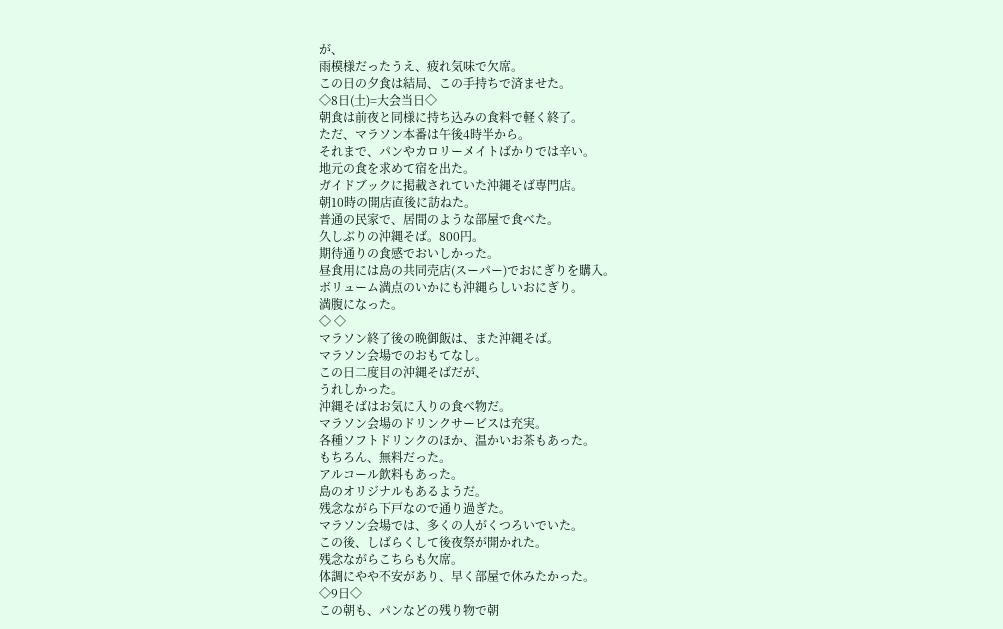が、
雨模様だったうえ、疲れ気味で欠席。
この日の夕食は結局、この手持ちで済ませた。
◇8日(土)=大会当日◇
朝食は前夜と同様に持ち込みの食料で軽く終了。
ただ、マラソン本番は午後4時半から。
それまで、パンやカロリーメイトばかりでは辛い。
地元の食を求めて宿を出た。
ガイドブックに掲載されていた沖縄そば専門店。
朝10時の開店直後に訪ねた。
普通の民家で、居間のような部屋で食べた。
久しぶりの沖縄そば。800円。
期待通りの食感でおいしかった。
昼食用には島の共同売店(スーパー)でおにぎりを購入。
ボリューム満点のいかにも沖縄らしいおにぎり。
満腹になった。
◇ ◇
マラソン終了後の晩御飯は、また沖縄そば。
マラソン会場でのおもてなし。
この日二度目の沖縄そばだが、
うれしかった。
沖縄そばはお気に入りの食べ物だ。
マラソン会場のドリンクサービスは充実。
各種ソフトドリンクのほか、温かいお茶もあった。
もちろん、無料だった。
アルコール飲料もあった。
島のオリジナルもあるようだ。
残念ながら下戸なので通り過ぎた。
マラソン会場では、多くの人がくつろいでいた。
この後、しばらくして後夜祭が開かれた。
残念ながらこちらも欠席。
体調にやや不安があり、早く部屋で休みたかった。
◇9日◇
この朝も、パンなどの残り物で朝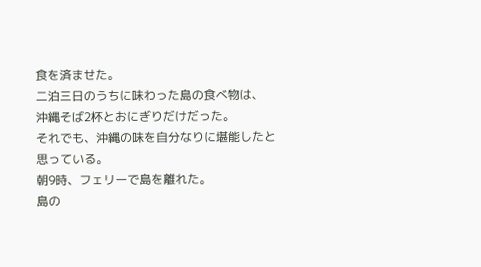食を済ませた。
二泊三日のうちに味わった島の食べ物は、
沖縄そば2杯とおにぎりだけだった。
それでも、沖縄の味を自分なりに堪能したと思っている。
朝9時、フェリーで島を離れた。
島の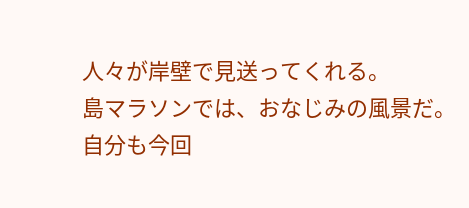人々が岸壁で見送ってくれる。
島マラソンでは、おなじみの風景だ。
自分も今回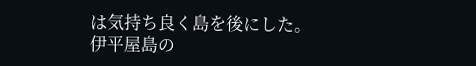は気持ち良く島を後にした。
伊平屋島の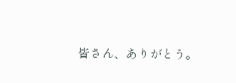皆さん、ありがとう。